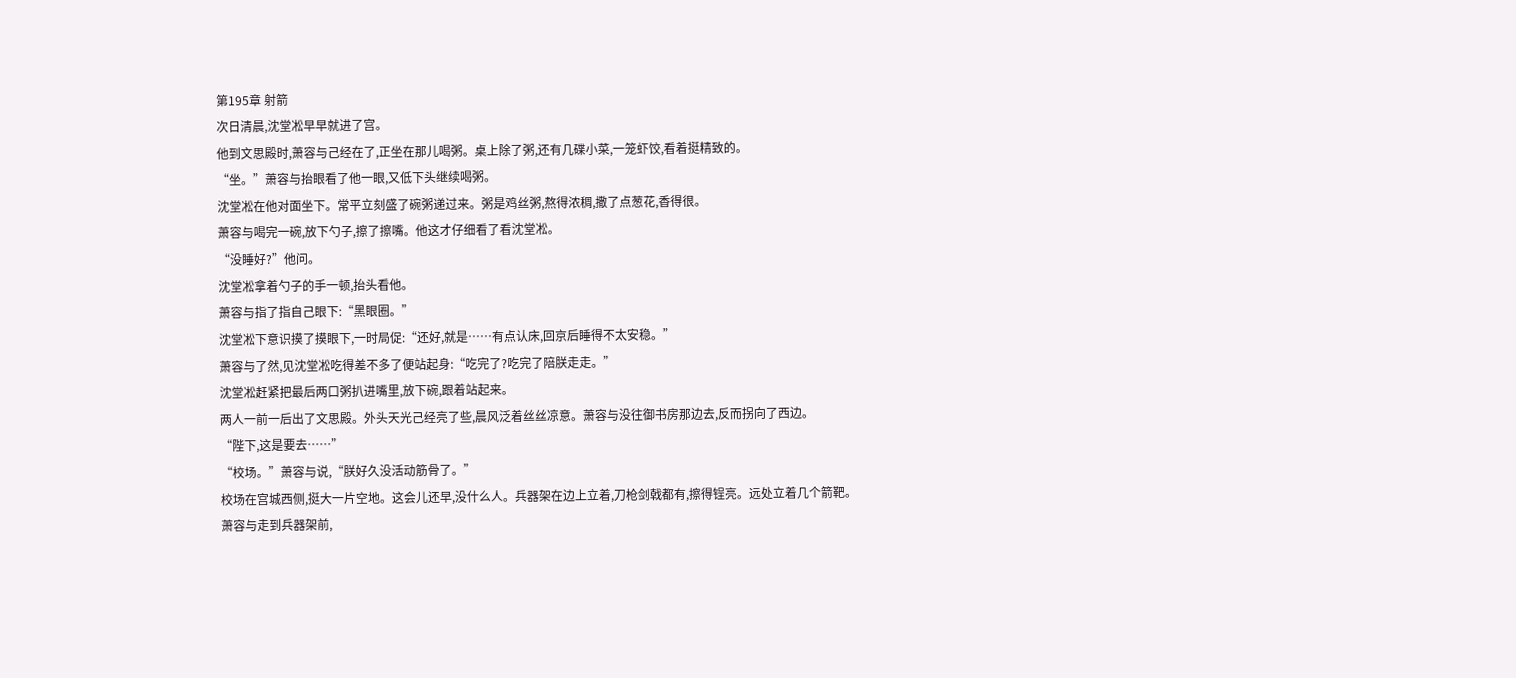第195章 射箭
次日清晨,沈堂凇早早就进了宫。
他到文思殿时,萧容与己经在了,正坐在那儿喝粥。桌上除了粥,还有几碟小菜,一笼虾饺,看着挺精致的。
“坐。”萧容与抬眼看了他一眼,又低下头继续喝粥。
沈堂凇在他对面坐下。常平立刻盛了碗粥递过来。粥是鸡丝粥,熬得浓稠,撒了点葱花,香得很。
萧容与喝完一碗,放下勺子,擦了擦嘴。他这才仔细看了看沈堂凇。
“没睡好?”他问。
沈堂凇拿着勺子的手一顿,抬头看他。
萧容与指了指自己眼下:“黑眼圈。”
沈堂凇下意识摸了摸眼下,一时局促:“还好,就是……有点认床,回京后睡得不太安稳。”
萧容与了然,见沈堂凇吃得差不多了便站起身:“吃完了?吃完了陪朕走走。”
沈堂凇赶紧把最后两口粥扒进嘴里,放下碗,跟着站起来。
两人一前一后出了文思殿。外头天光己经亮了些,晨风泛着丝丝凉意。萧容与没往御书房那边去,反而拐向了西边。
“陛下,这是要去……”
“校场。”萧容与说,“朕好久没活动筋骨了。”
校场在宫城西侧,挺大一片空地。这会儿还早,没什么人。兵器架在边上立着,刀枪剑戟都有,擦得锃亮。远处立着几个箭靶。
萧容与走到兵器架前,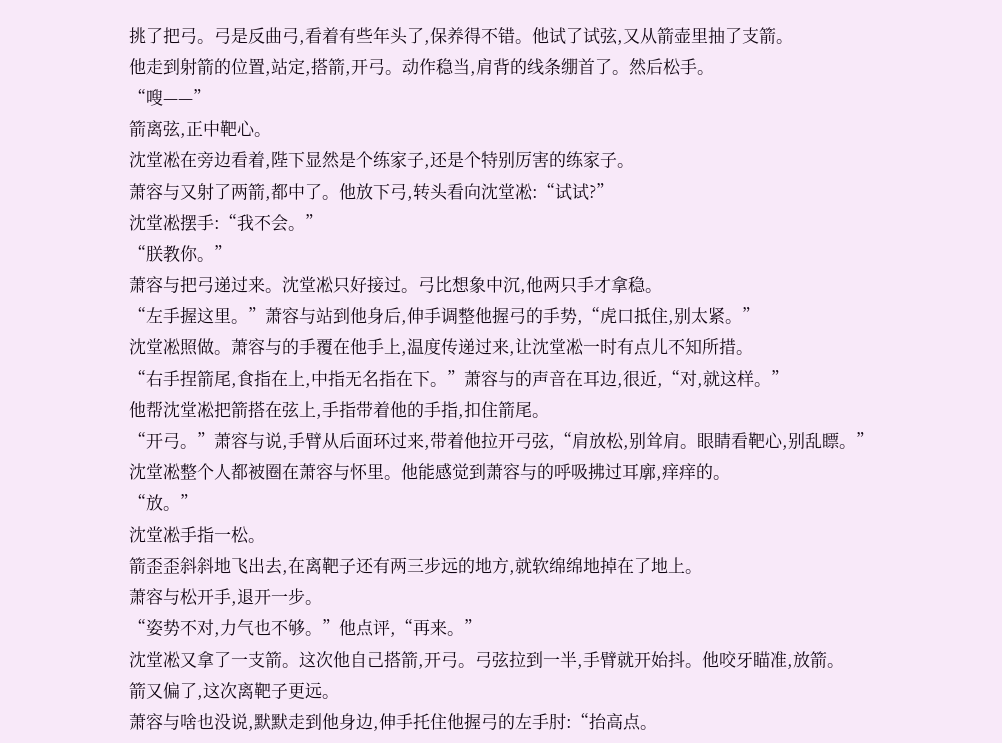挑了把弓。弓是反曲弓,看着有些年头了,保养得不错。他试了试弦,又从箭壶里抽了支箭。
他走到射箭的位置,站定,搭箭,开弓。动作稳当,肩背的线条绷首了。然后松手。
“嗖——”
箭离弦,正中靶心。
沈堂凇在旁边看着,陛下显然是个练家子,还是个特别厉害的练家子。
萧容与又射了两箭,都中了。他放下弓,转头看向沈堂凇:“试试?”
沈堂凇摆手:“我不会。”
“朕教你。”
萧容与把弓递过来。沈堂凇只好接过。弓比想象中沉,他两只手才拿稳。
“左手握这里。”萧容与站到他身后,伸手调整他握弓的手势,“虎口抵住,别太紧。”
沈堂凇照做。萧容与的手覆在他手上,温度传递过来,让沈堂凇一时有点儿不知所措。
“右手捏箭尾,食指在上,中指无名指在下。”萧容与的声音在耳边,很近,“对,就这样。”
他帮沈堂凇把箭搭在弦上,手指带着他的手指,扣住箭尾。
“开弓。”萧容与说,手臂从后面环过来,带着他拉开弓弦,“肩放松,别耸肩。眼睛看靶心,别乱瞟。”
沈堂凇整个人都被圈在萧容与怀里。他能感觉到萧容与的呼吸拂过耳廓,痒痒的。
“放。”
沈堂凇手指一松。
箭歪歪斜斜地飞出去,在离靶子还有两三步远的地方,就软绵绵地掉在了地上。
萧容与松开手,退开一步。
“姿势不对,力气也不够。”他点评,“再来。”
沈堂凇又拿了一支箭。这次他自己搭箭,开弓。弓弦拉到一半,手臂就开始抖。他咬牙瞄准,放箭。
箭又偏了,这次离靶子更远。
萧容与啥也没说,默默走到他身边,伸手托住他握弓的左手肘:“抬高点。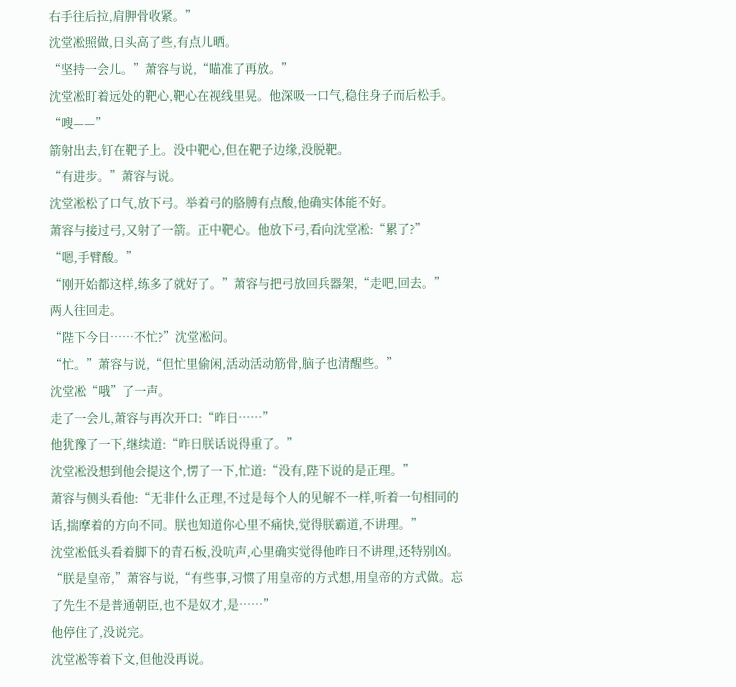右手往后拉,肩胛骨收紧。”
沈堂凇照做,日头高了些,有点儿晒。
“坚持一会儿。”萧容与说,“瞄准了再放。”
沈堂凇盯着远处的靶心,靶心在视线里晃。他深吸一口气,稳住身子而后松手。
“嗖——”
箭射出去,钉在靶子上。没中靶心,但在靶子边缘,没脱靶。
“有进步。”萧容与说。
沈堂凇松了口气,放下弓。举着弓的胳膊有点酸,他确实体能不好。
萧容与接过弓,又射了一箭。正中靶心。他放下弓,看向沈堂凇:“累了?”
“嗯,手臂酸。”
“刚开始都这样,练多了就好了。”萧容与把弓放回兵器架,“走吧,回去。”
两人往回走。
“陛下今日……不忙?”沈堂凇问。
“忙。”萧容与说,“但忙里偷闲,活动活动筋骨,脑子也清醒些。”
沈堂凇“哦”了一声。
走了一会儿,萧容与再次开口:“昨日……”
他犹豫了一下,继续道:“昨日朕话说得重了。”
沈堂凇没想到他会提这个,愣了一下,忙道:“没有,陛下说的是正理。”
萧容与侧头看他:“无非什么正理,不过是每个人的见解不一样,听着一句相同的话,揣摩着的方向不同。朕也知道你心里不痛快,觉得朕霸道,不讲理。”
沈堂凇低头看着脚下的青石板,没吭声,心里确实觉得他昨日不讲理,还特别凶。
“朕是皇帝,”萧容与说,“有些事,习惯了用皇帝的方式想,用皇帝的方式做。忘了先生不是普通朝臣,也不是奴才,是……”
他停住了,没说完。
沈堂凇等着下文,但他没再说。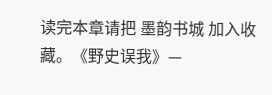读完本章请把 墨韵书城 加入收藏。《野史误我》—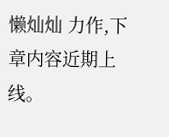懒灿灿 力作,下章内容近期上线。